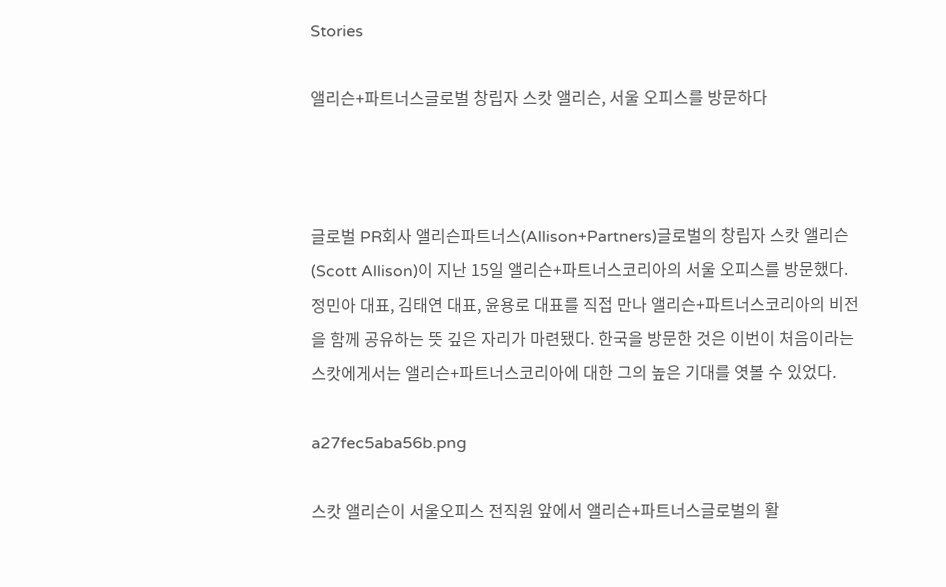Stories

앨리슨+파트너스글로벌 창립자 스캇 앨리슨, 서울 오피스를 방문하다



글로벌 PR회사 앨리슨파트너스(Allison+Partners)글로벌의 창립자 스캇 앨리슨(Scott Allison)이 지난 15일 앨리슨+파트너스코리아의 서울 오피스를 방문했다. 정민아 대표, 김태연 대표, 윤용로 대표를 직접 만나 앨리슨+파트너스코리아의 비전을 함께 공유하는 뜻 깊은 자리가 마련됐다. 한국을 방문한 것은 이번이 처음이라는 스캇에게서는 앨리슨+파트너스코리아에 대한 그의 높은 기대를 엿볼 수 있었다.

a27fec5aba56b.png

스캇 앨리슨이 서울오피스 전직원 앞에서 앨리슨+파트너스글로벌의 활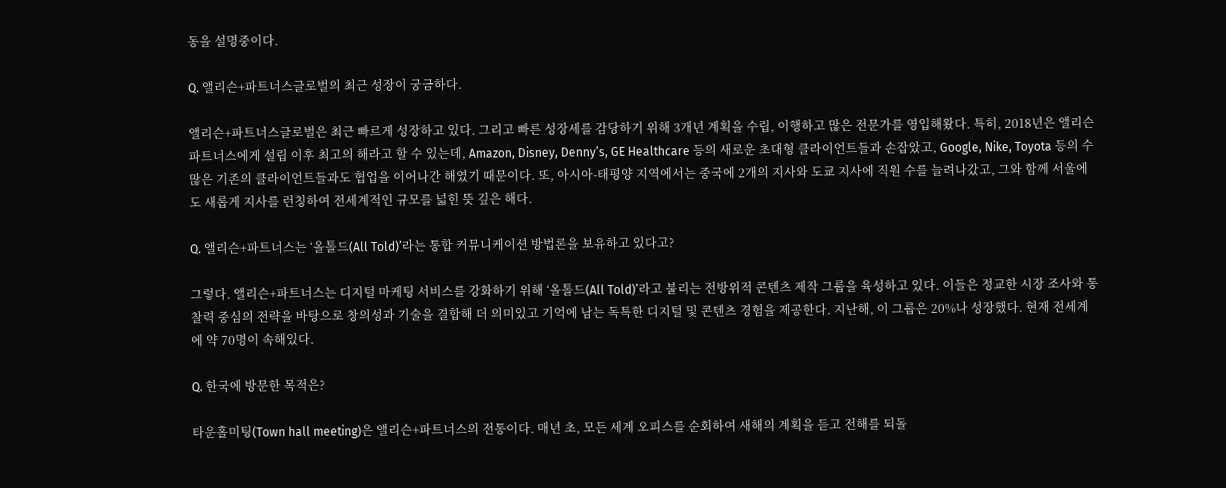동을 설명중이다.

Q. 앨리슨+파트너스글로벌의 최근 성장이 궁금하다.

앨리슨+파트너스글로벌은 최근 빠르게 성장하고 있다. 그리고 빠른 성장세를 감당하기 위해 3개년 계획을 수립, 이행하고 많은 전문가를 영입해왔다. 특히, 2018년은 앨리슨파트너스에게 설립 이후 최고의 해라고 할 수 있는데, Amazon, Disney, Denny’s, GE Healthcare 등의 새로운 초대형 클라이언트들과 손잡았고, Google, Nike, Toyota 등의 수많은 기존의 클라이언트들과도 협업을 이어나간 해였기 때문이다. 또, 아시아-태평양 지역에서는 중국에 2개의 지사와 도쿄 지사에 직원 수를 늘려나갔고, 그와 함께 서울에도 새롭게 지사를 런칭하여 전세계적인 규모를 넓힌 뜻 깊은 해다.

Q. 앨리슨+파트너스는 ‘올톨드(All Told)’라는 통합 커뮤니케이션 방법론을 보유하고 있다고?

그렇다. 앨리슨+파트너스는 디지털 마케팅 서비스를 강화하기 위해 ‘올톨드(All Told)’라고 불리는 전방위적 콘텐츠 제작 그룹을 육성하고 있다. 이들은 정교한 시장 조사와 통찰력 중심의 전략을 바탕으로 창의성과 기술을 결합해 더 의미있고 기억에 남는 독특한 디지털 및 콘텐츠 경험을 제공한다. 지난해, 이 그룹은 20%나 성장했다. 현재 전세계에 약 70명이 속해있다.

Q. 한국에 방문한 목적은?

타운홀미팅(Town hall meeting)은 앨리슨+파트너스의 전통이다. 매년 초, 모든 세계 오피스를 순회하여 새해의 계획을 듣고 전해를 되돌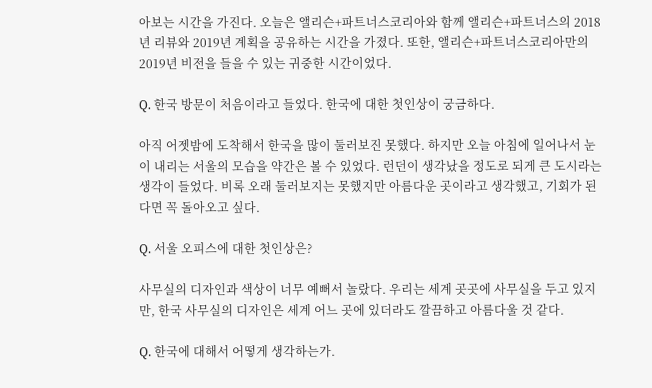아보는 시간을 가진다. 오늘은 앨리슨+파트너스코리아와 함께 앨리슨+파트너스의 2018년 리뷰와 2019년 계획을 공유하는 시간을 가졌다. 또한, 앨리슨+파트너스코리아만의 2019년 비전을 들을 수 있는 귀중한 시간이었다.

Q. 한국 방문이 처음이라고 들었다. 한국에 대한 첫인상이 궁금하다.

아직 어젯밤에 도착해서 한국을 많이 둘러보진 못했다. 하지만 오늘 아침에 일어나서 눈이 내리는 서울의 모습을 약간은 볼 수 있었다. 런던이 생각났을 정도로 되게 큰 도시라는 생각이 들었다. 비록 오래 둘러보지는 못했지만 아름다운 곳이라고 생각했고, 기회가 된다면 꼭 돌아오고 싶다.

Q. 서울 오피스에 대한 첫인상은?

사무실의 디자인과 색상이 너무 예뻐서 놀랐다. 우리는 세계 곳곳에 사무실을 두고 있지만, 한국 사무실의 디자인은 세계 어느 곳에 있더라도 깔끔하고 아름다울 것 같다.

Q. 한국에 대해서 어떻게 생각하는가.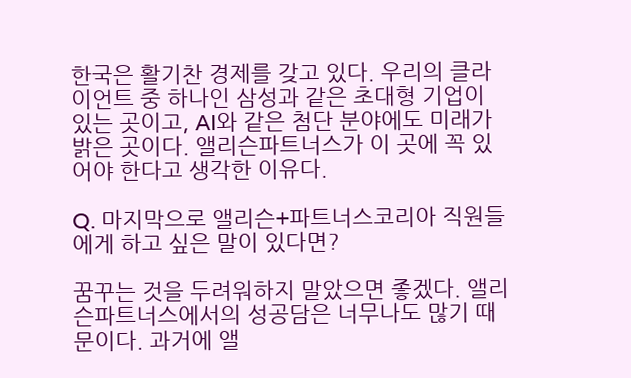한국은 활기찬 경제를 갖고 있다. 우리의 클라이언트 중 하나인 삼성과 같은 초대형 기업이 있는 곳이고, AI와 같은 첨단 분야에도 미래가 밝은 곳이다. 앨리슨파트너스가 이 곳에 꼭 있어야 한다고 생각한 이유다.

Q. 마지막으로 앨리슨+파트너스코리아 직원들에게 하고 싶은 말이 있다면?

꿈꾸는 것을 두려워하지 말았으면 좋겠다. 앨리슨파트너스에서의 성공담은 너무나도 많기 때문이다. 과거에 앨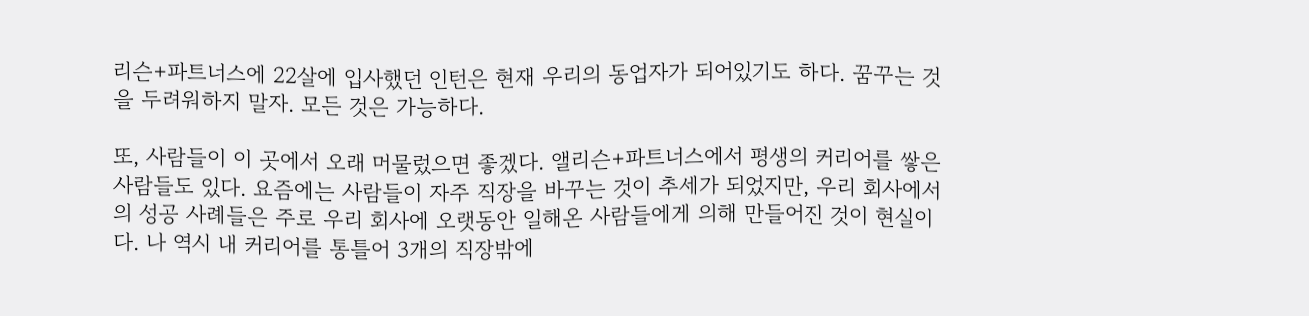리슨+파트너스에 22살에 입사했던 인턴은 현재 우리의 동업자가 되어있기도 하다. 꿈꾸는 것을 두려워하지 말자. 모든 것은 가능하다.

또, 사람들이 이 곳에서 오래 머물렀으면 좋겠다. 앨리슨+파트너스에서 평생의 커리어를 쌓은 사람들도 있다. 요즘에는 사람들이 자주 직장을 바꾸는 것이 추세가 되었지만, 우리 회사에서의 성공 사례들은 주로 우리 회사에 오랫동안 일해온 사람들에게 의해 만들어진 것이 현실이다. 나 역시 내 커리어를 통틀어 3개의 직장밖에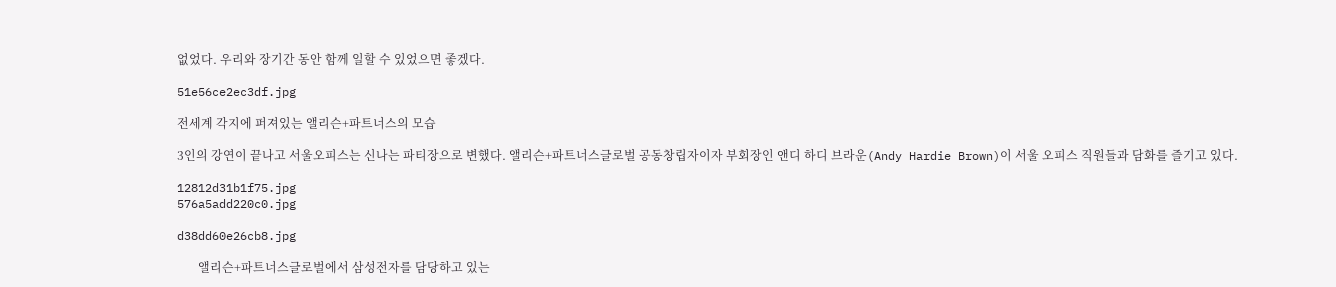없었다. 우리와 장기간 동안 함께 일할 수 있었으면 좋겠다.

51e56ce2ec3df.jpg

전세계 각지에 퍼져있는 앨리슨+파트너스의 모습

3인의 강연이 끝나고 서울오피스는 신나는 파티장으로 변했다. 앨리슨+파트너스글로벌 공동창립자이자 부회장인 앤디 하디 브라운(Andy Hardie Brown)이 서울 오피스 직원들과 담화를 즐기고 있다.

12812d31b1f75.jpg
576a5add220c0.jpg

d38dd60e26cb8.jpg

       앨리슨+파트너스글로벌에서 삼성전자를 담당하고 있는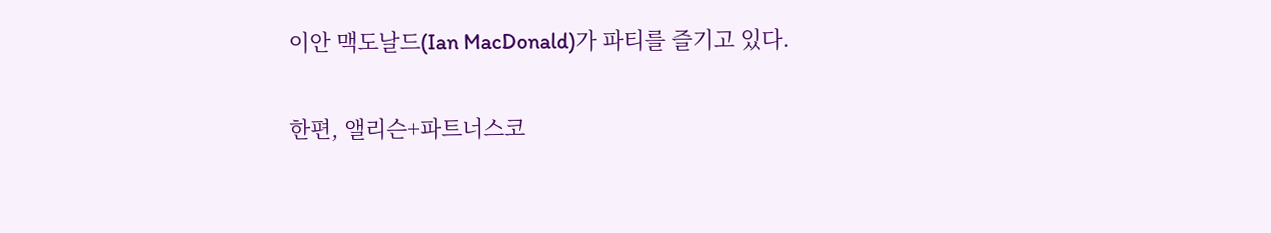이안 맥도날드(Ian MacDonald)가 파티를 즐기고 있다.

한편, 앨리슨+파트너스코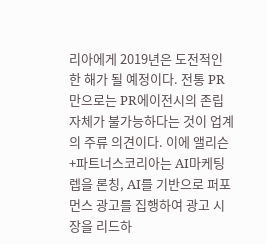리아에게 2019년은 도전적인 한 해가 될 예정이다. 전통 PR만으로는 PR에이전시의 존립 자체가 불가능하다는 것이 업계의 주류 의견이다. 이에 앨리슨+파트너스코리아는 AI마케팅렙을 론칭, AI를 기반으로 퍼포먼스 광고를 집행하여 광고 시장을 리드하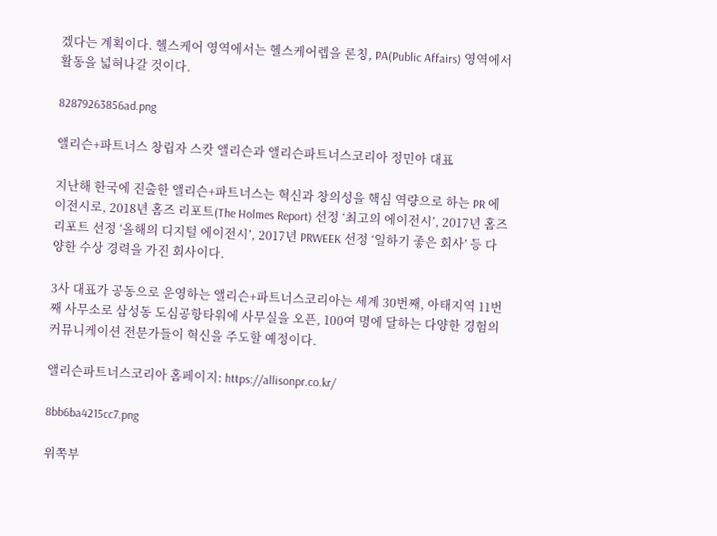겠다는 계획이다. 헬스케어 영역에서는 헬스케어렙을 론칭, PA(Public Affairs) 영역에서 활동을 넓혀나갈 것이다.

82879263856ad.png

앨리슨+파트너스 창립자 스캇 앨리슨과 앨리슨파트너스코리아 정민아 대표

지난해 한국에 진출한 앨리슨+파트너스는 혁신과 창의성을 핵심 역량으로 하는 PR 에이전시로, 2018년 홈즈 리포트(The Holmes Report) 선정 ‘최고의 에이전시’, 2017년 홈즈리포트 선정 ‘올해의 디지털 에이전시’, 2017년 PRWEEK 선정 ‘일하기 좋은 회사’ 등 다양한 수상 경력을 가진 회사이다.

3사 대표가 공동으로 운영하는 앨리슨+파트너스코리아는 세계 30번째, 아태지역 11번째 사무소로 삼성동 도심공항타워에 사무실을 오픈, 100여 명에 달하는 다양한 경험의 커뮤니케이션 전문가들이 혁신을 주도할 예정이다.

앨리슨파트너스코리아 홈페이지: https://allisonpr.co.kr/

8bb6ba4215cc7.png

위쪽부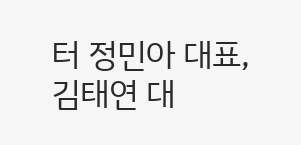터 정민아 대표, 김태연 대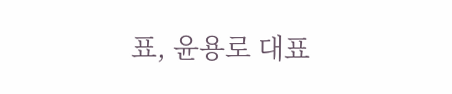표, 윤용로 대표